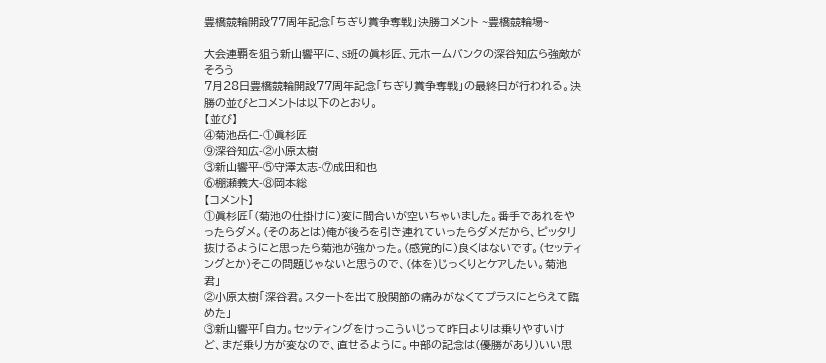豊橋競輪開設77周年記念「ちぎり賞争奪戦」決勝コメント ~豊橋競輪場~

大会連覇を狙う新山響平に、S班の眞杉匠、元ホームバンクの深谷知広ら強敵がそろう
7月28日豊橋競輪開設77周年記念「ちぎり賞争奪戦」の最終日が行われる。決勝の並びとコメントは以下のとおり。
【並び】
④菊池岳仁-①眞杉匠
⑨深谷知広-②小原太樹
③新山響平-⑤守澤太志-⑦成田和也
⑥棚瀬義大-⑧岡本総
【コメント】
①眞杉匠「(菊池の仕掛けに)変に間合いが空いちゃいました。番手であれをやったらダメ。(そのあとは)俺が後ろを引き連れていったらダメだから、ピッタリ抜けるようにと思ったら菊池が強かった。(感覚的に)良くはないです。(セッティングとか)そこの問題じゃないと思うので、(体を)じっくりとケアしたい。菊池君」
②小原太樹「深谷君。スタートを出て股関節の痛みがなくてプラスにとらえて臨めた」
③新山響平「自力。セッティングをけっこういじって昨日よりは乗りやすいけど、まだ乗り方が変なので、直せるように。中部の記念は(優勝があり)いい思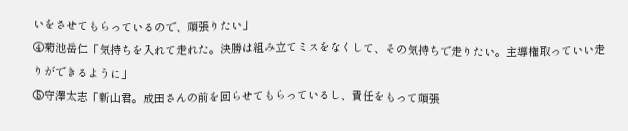いをさせてもらっているので、頑張りたい」
④菊池岳仁「気持ちを入れて走れた。決勝は組み立てミスをなくして、その気持ちで走りたい。主導権取っていい走りができるように」
⑤守澤太志「新山君。成田さんの前を回らせてもらっているし、責任をもって頑張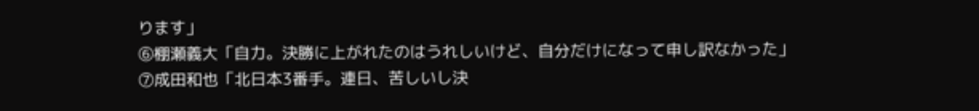ります」
⑥棚瀬義大「自力。決勝に上がれたのはうれしいけど、自分だけになって申し訳なかった」
⑦成田和也「北日本3番手。連日、苦しいし決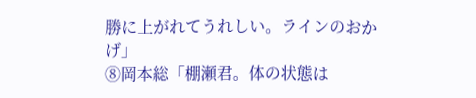勝に上がれてうれしい。ラインのおかげ」
⑧岡本総「棚瀬君。体の状態は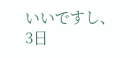いいですし、3日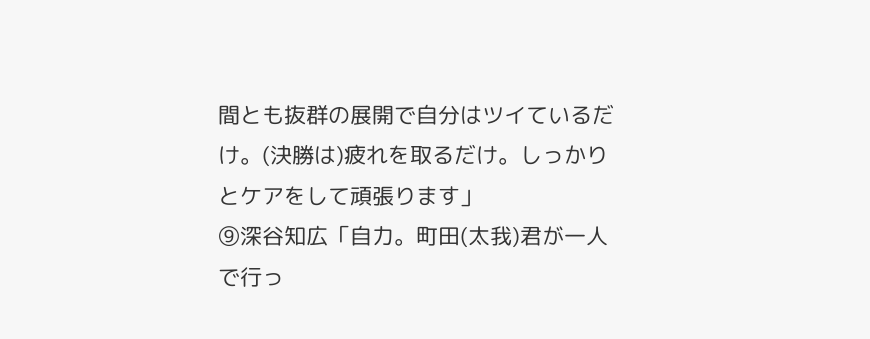間とも抜群の展開で自分はツイているだけ。(決勝は)疲れを取るだけ。しっかりとケアをして頑張ります」
⑨深谷知広「自力。町田(太我)君が一人で行っ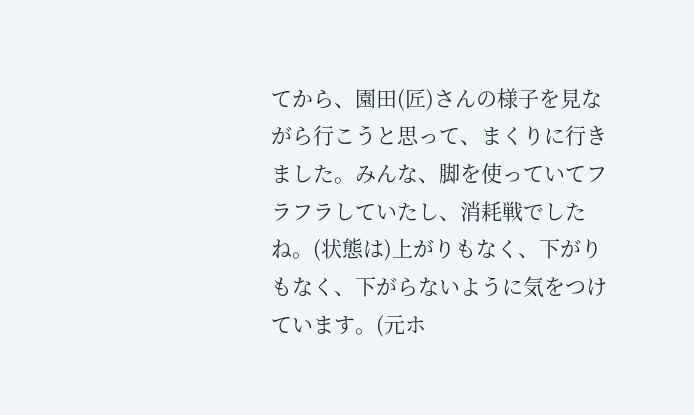てから、園田(匠)さんの様子を見ながら行こうと思って、まくりに行きました。みんな、脚を使っていてフラフラしていたし、消耗戦でしたね。(状態は)上がりもなく、下がりもなく、下がらないように気をつけています。(元ホ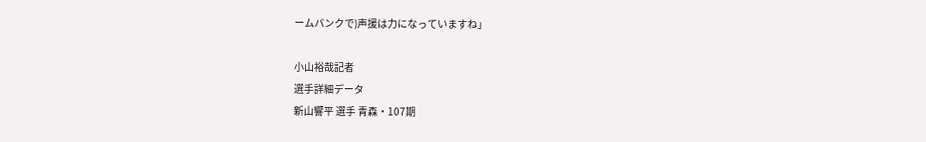ームバンクで)声援は力になっていますね」

小山裕哉記者
選手詳細データ
新山響平 選手 青森・107期